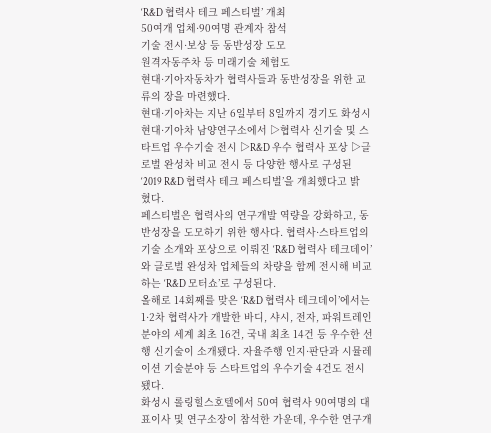‘R&D 협력사 테크 페스티벌’ 개최
50여개 업체·90여명 관계자 참석
기술 전시·보상 등 동반성장 도모
원격자동주차 등 미래기술 체험도
현대·기아자동차가 협력사들과 동반성장을 위한 교류의 장을 마련했다.
현대·기아차는 지난 6일부터 8일까지 경기도 화성시 현대·기아차 남양연구소에서 ▷협력사 신기술 및 스타트업 우수기술 전시 ▷R&D 우수 협력사 포상 ▷글로벌 완성차 비교 전시 등 다양한 행사로 구성된 ‘2019 R&D 협력사 테크 페스티벌’을 개최했다고 밝혔다.
페스티벌은 협력사의 연구개발 역량을 강화하고, 동반성장을 도모하기 위한 행사다. 협력사·스타트업의 기술 소개와 포상으로 이뤄진 ‘R&D 협력사 테크데이’와 글로벌 완성차 업체들의 차량을 함께 전시해 비교하는 ‘R&D 모터쇼’로 구성된다.
올해로 14회째를 맞은 ‘R&D 협력사 테크데이’에서는 1·2차 협력사가 개발한 바디, 샤시, 전자, 파워트레인 분야의 세계 최초 16건, 국내 최초 14건 등 우수한 선행 신기술이 소개됐다. 자율주행 인지·판단과 시뮬레이션 기술분야 등 스타트업의 우수기술 4건도 전시됐다.
화성시 롤링힐스호텔에서 50여 협력사 90여명의 대표이사 및 연구소장이 참석한 가운데, 우수한 연구개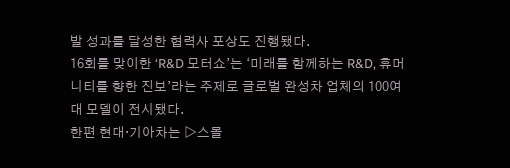발 성과를 달성한 협력사 포상도 진행됐다.
16회를 맞이한 ‘R&D 모터쇼’는 ‘미래를 함께하는 R&D, 휴머니티를 향한 진보’라는 주제로 글로벌 완성차 업체의 100여대 모델이 전시됐다.
한편 현대·기아차는 ▷스몰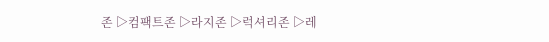존 ▷컴팩트존 ▷라지존 ▷럭셔리존 ▷레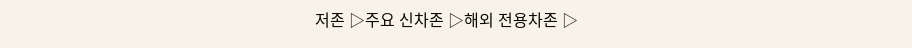저존 ▷주요 신차존 ▷해외 전용차존 ▷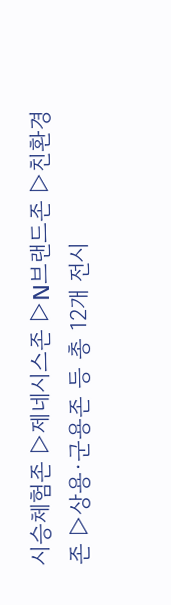시승체험존 ▷제네시스존 ▷N브랜드존 ▷친환경존 ▷상용·군용존 등 총 12개 전시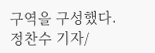구역을 구성했다.
정찬수 기자/